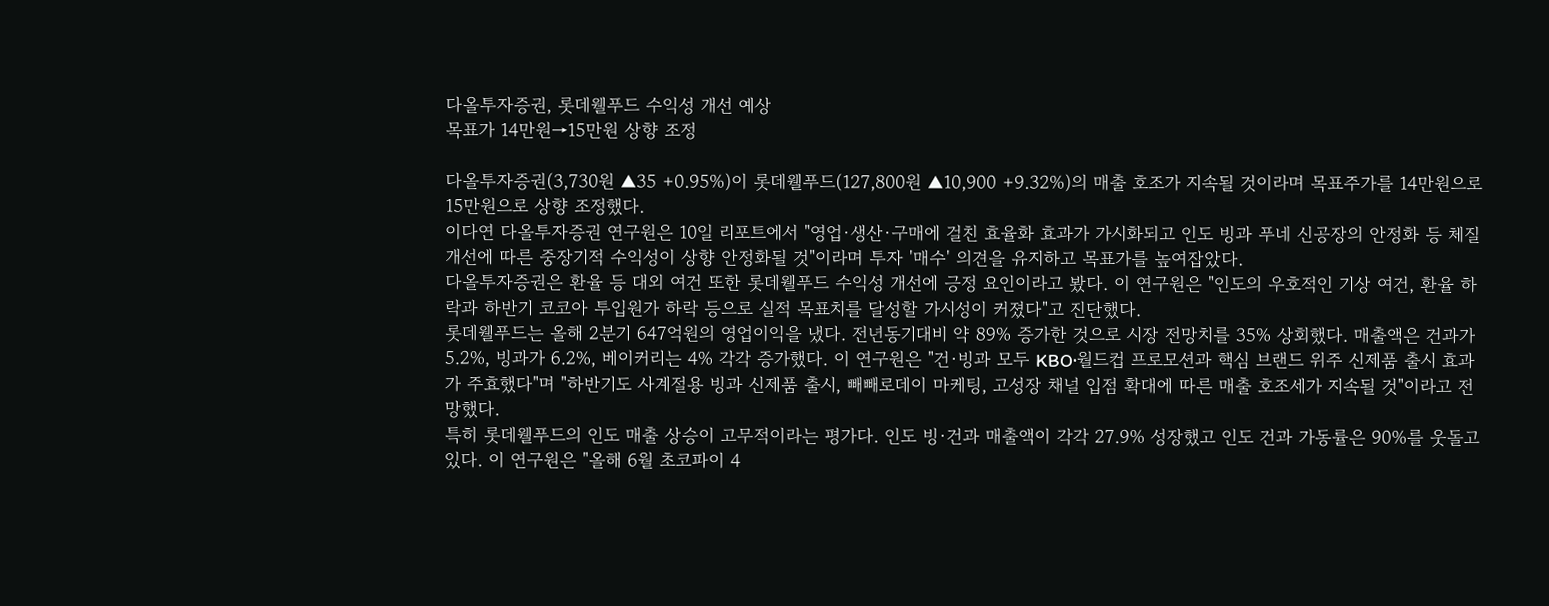다올투자증권, 롯데웰푸드 수익성 개선 예상
목표가 14만원→15만원 상향 조정

다올투자증권(3,730원 ▲35 +0.95%)이 롯데웰푸드(127,800원 ▲10,900 +9.32%)의 매출 호조가 지속될 것이라며 목표주가를 14만원으로 15만원으로 상향 조정했다.
이다연 다올투자증권 연구원은 10일 리포트에서 "영업·생산·구매에 걸친 효율화 효과가 가시화되고 인도 빙과 푸네 신공장의 안정화 등 체질 개선에 따른 중장기적 수익성이 상향 안정화될 것"이라며 투자 '매수' 의견을 유지하고 목표가를 높여잡았다.
다올투자증권은 환율 등 대외 여건 또한 롯데웰푸드 수익성 개선에 긍정 요인이라고 봤다. 이 연구원은 "인도의 우호적인 기상 여건, 환율 하락과 하반기 코코아 투입원가 하락 등으로 실적 목표치를 달성할 가시성이 커졌다"고 진단했다.
롯데웰푸드는 올해 2분기 647억원의 영업이익을 냈다. 전년동기대비 약 89% 증가한 것으로 시장 전망치를 35% 상회했다. 매출액은 건과가 5.2%, 빙과가 6.2%, 베이커리는 4% 각각 증가했다. 이 연구원은 "건·빙과 모두 KBO·월드컵 프로모션과 핵심 브랜드 위주 신제품 출시 효과가 주효했다"며 "하반기도 사계절용 빙과 신제품 출시, 빼빼로데이 마케팅, 고성장 채널 입점 확대에 따른 매출 호조세가 지속될 것"이라고 전망했다.
특히 롯데웰푸드의 인도 매출 상승이 고무적이라는 평가다. 인도 빙·건과 매출액이 각각 27.9% 성장했고 인도 건과 가동률은 90%를 웃돌고 있다. 이 연구원은 "올해 6월 초코파이 4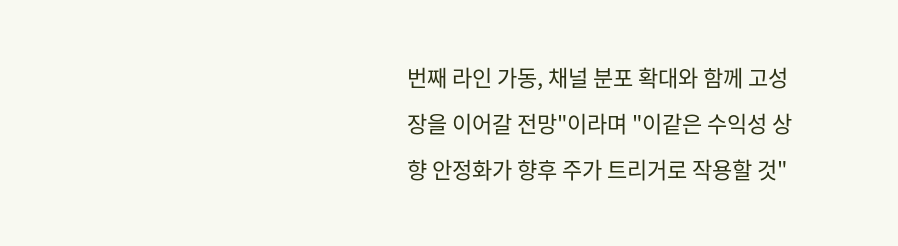번째 라인 가동, 채널 분포 확대와 함께 고성장을 이어갈 전망"이라며 "이같은 수익성 상향 안정화가 향후 주가 트리거로 작용할 것"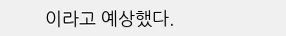이라고 예상했다.